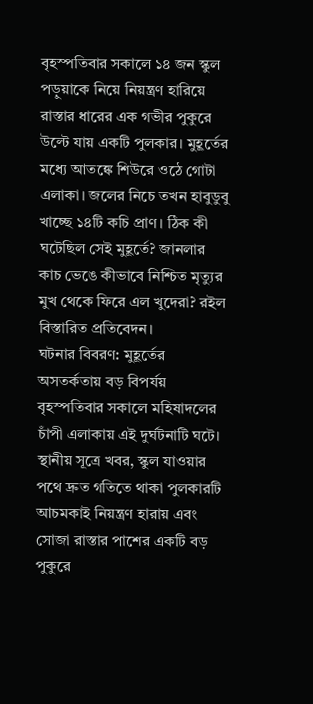বৃহস্পতিবার সকালে ১৪ জন স্কুল পড়ুয়াকে নিয়ে নিয়ন্ত্রণ হারিয়ে রাস্তার ধারের এক গভীর পুকুরে উল্টে যায় একটি পুলকার। মুহূর্তের মধ্যে আতঙ্কে শিউরে ওঠে গোটা এলাকা। জলের নিচে তখন হাবুডুবু খাচ্ছে ১৪টি কচি প্রাণ। ঠিক কী ঘটেছিল সেই মুহূর্তে? জানলার কাচ ভেঙে কীভাবে নিশ্চিত মৃত্যুর মুখ থেকে ফিরে এল খুদেরা? রইল বিস্তারিত প্রতিবেদন।
ঘটনার বিবরণ: মুহূর্তের অসতর্কতায় বড় বিপর্যয়
বৃহস্পতিবার সকালে মহিষাদলের চাঁপী এলাকায় এই দুর্ঘটনাটি ঘটে। স্থানীয় সূত্রে খবর, স্কুল যাওয়ার পথে দ্রুত গতিতে থাকা পুলকারটি আচমকাই নিয়ন্ত্রণ হারায় এবং সোজা রাস্তার পাশের একটি বড় পুকুরে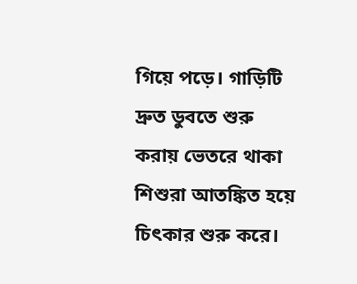গিয়ে পড়ে। গাড়িটি দ্রুত ডুবতে শুরু করায় ভেতরে থাকা শিশুরা আতঙ্কিত হয়ে চিৎকার শুরু করে।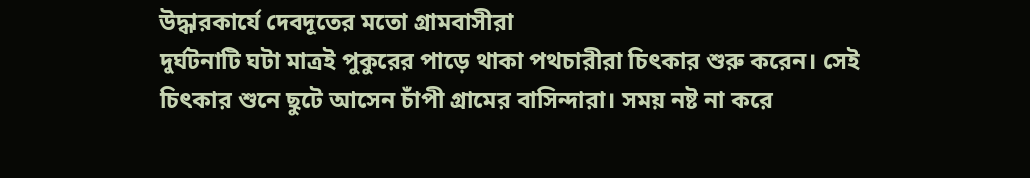উদ্ধারকার্যে দেবদূতের মতো গ্রামবাসীরা
দুর্ঘটনাটি ঘটা মাত্রই পুকুরের পাড়ে থাকা পথচারীরা চিৎকার শুরু করেন। সেই চিৎকার শুনে ছুটে আসেন চাঁপী গ্রামের বাসিন্দারা। সময় নষ্ট না করে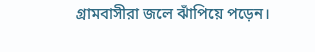গ্রামবাসীরা জলে ঝাঁপিয়ে পড়েন।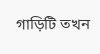গাড়িটি তখন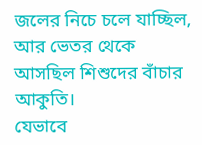জলের নিচে চলে যাচ্ছিল, আর ভেতর থেকে আসছিল শিশুদের বাঁচার আকুতি।
যেভাবে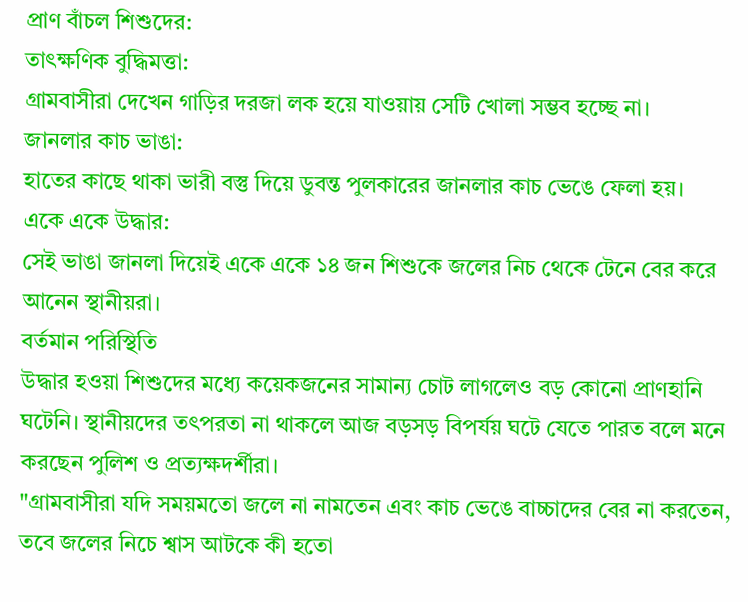প্রাণ বাঁচল শিশুদের:
তাৎক্ষণিক বুদ্ধিমত্তা:
গ্রামবাসীরা দেখেন গাড়ির দরজা লক হয়ে যাওয়ায় সেটি খোলা সম্ভব হচ্ছে না।
জানলার কাচ ভাঙা:
হাতের কাছে থাকা ভারী বস্তু দিয়ে ডুবন্ত পুলকারের জানলার কাচ ভেঙে ফেলা হয়।
একে একে উদ্ধার:
সেই ভাঙা জানলা দিয়েই একে একে ১৪ জন শিশুকে জলের নিচ থেকে টেনে বের করে আনেন স্থানীয়রা।
বর্তমান পরিস্থিতি
উদ্ধার হওয়া শিশুদের মধ্যে কয়েকজনের সামান্য চোট লাগলেও বড় কোনো প্রাণহানি ঘটেনি। স্থানীয়দের তৎপরতা না থাকলে আজ বড়সড় বিপর্যয় ঘটে যেতে পারত বলে মনে করছেন পুলিশ ও প্রত্যক্ষদর্শীরা।
"গ্রামবাসীরা যদি সময়মতো জলে না নামতেন এবং কাচ ভেঙে বাচ্চাদের বের না করতেন, তবে জলের নিচে শ্বাস আটকে কী হতো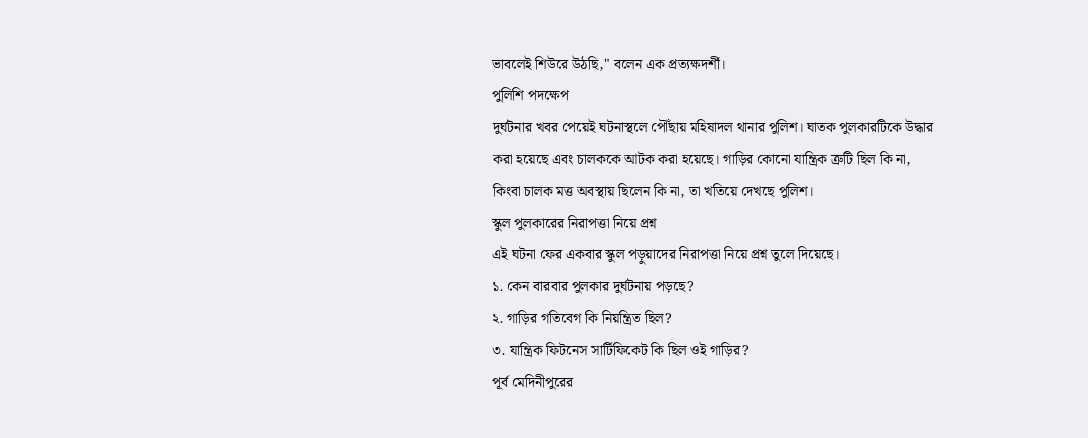ভাবলেই শিউরে উঠছি," বলেন এক প্রত্যক্ষদর্শী।
পুলিশি পদক্ষেপ
দুর্ঘটনার খবর পেয়েই ঘটনাস্থলে পৌঁছায় মহিষাদল থানার পুলিশ। ঘাতক পুলকারটিকে উদ্ধার করা হয়েছে এবং চালককে আটক করা হয়েছে। গাড়ির কোনো যান্ত্রিক ত্রুটি ছিল কি না, কিংবা চালক মত্ত অবস্থায় ছিলেন কি না, তা খতিয়ে দেখছে পুলিশ।
স্কুল পুলকারের নিরাপত্তা নিয়ে প্রশ্ন
এই ঘটনা ফের একবার স্কুল পড়ুয়াদের নিরাপত্তা নিয়ে প্রশ্ন তুলে দিয়েছে।
১. কেন বারবার পুলকার দুর্ঘটনায় পড়ছে?
২. গাড়ির গতিবেগ কি নিয়ন্ত্রিত ছিল?
৩. যান্ত্রিক ফিটনেস সার্টিফিকেট কি ছিল ওই গাড়ির?
পূর্ব মেদিনীপুরের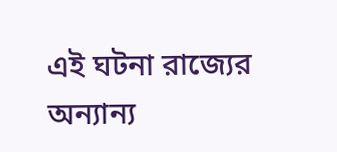এই ঘটনা রাজ্যের অন্যান্য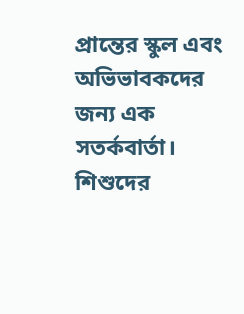প্রান্তের স্কুল এবং অভিভাবকদের জন্য এক সতর্কবার্তা। শিশুদের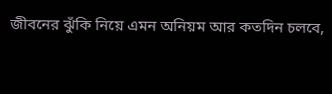জীবনের ঝুঁকি নিয়ে এমন অনিয়ম আর কতদিন চলবে,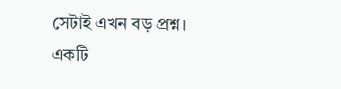সেটাই এখন বড় প্রশ্ন।
একটি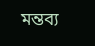মন্তব্য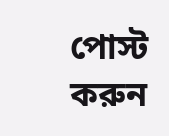পোস্ট করুন